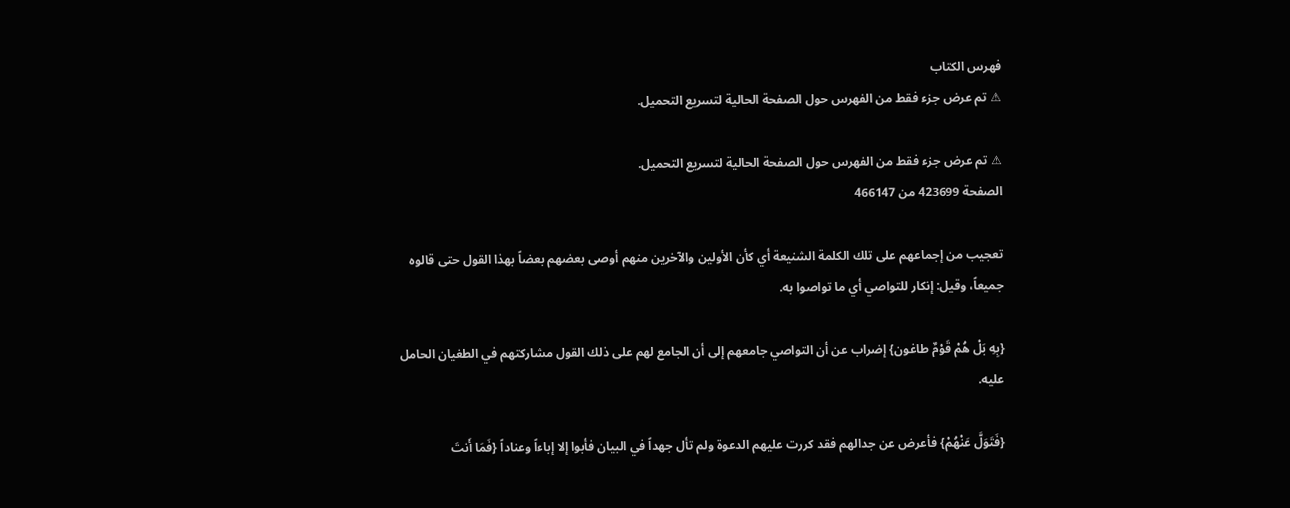فهرس الكتاب
⚠ تم عرض جزء فقط من الفهرس حول الصفحة الحالية لتسريع التحميل.

⚠ تم عرض جزء فقط من الفهرس حول الصفحة الحالية لتسريع التحميل.
الصفحة 423699 من 466147

تعجيب من إجماعهم على تلك الكلمة الشنيعة أي كأن الأولين والآخرين منهم أوصى بعضهم بعضاً بهذا القول حتى قالوه جميعاً، وقيل: إنكار للتواصي أي ما تواصوا به.

{بِهِ بَلْ هُمْ قَوْمٌ طاغون} إضراب عن أن التواصي جامعهم إلى أن الجامع لهم على ذلك القول مشاركتهم في الطغيان الحامل عليه.

{فَتَوَلَّ عَنْهُمْ} فأعرض عن جدالهم فقد كررت عليهم الدعوة ولم تأل جهداً في البيان فأبوا إلا إباءاً وعناداً {فَمَا أَنتَ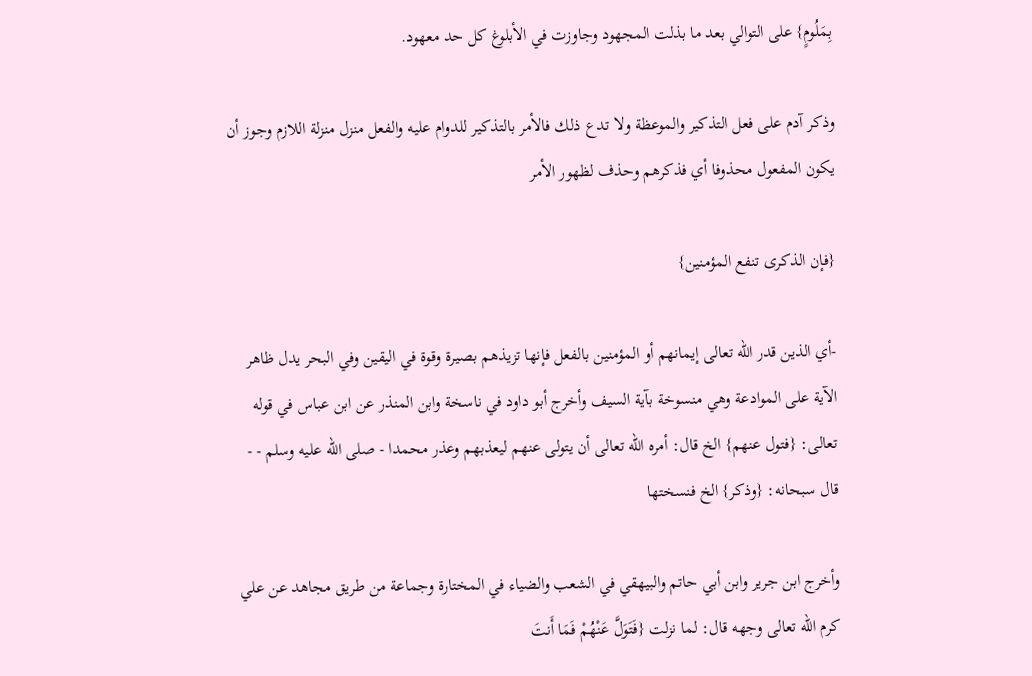بِمَلُومٍ} على التوالي بعد ما بذلت المجهود وجاوزت في الأبلوغ كل حد معهود.

وذكر آدم على فعل التذكير والموعظة ولا تدع ذلك فالأمر بالتذكير للدوام عليه والفعل منزل منزلة اللازم وجوز أن يكون المفعول محذوفا أي فذكرهم وحذف لظهور الأمر

{فإن الذكرى تنفع المؤمنين}

-أي الذين قدر الله تعالى إيمانهم أو المؤمنين بالفعل فإنها تزيذهم بصيرة وقوة في اليقين وفي البحر يدل ظاهر الآية على الموادعة وهي منسوخة بآية السيف وأخرج أبو داود في ناسخة وابن المنذر عن ابن عباس في قوله تعالى: {فتول عنهم} الخ قال: أمره الله تعالى أن يتولى عنهم ليعذبهم وعذر محمدا - صلى الله عليه وسلم - - قال سبحانه: {وذكر} الخ فنسختها

وأخرج ابن جرير وابن أبي حاتم والبيهقي في الشعب والضياء في المختارة وجماعة من طريق مجاهد عن علي كرم الله تعالى وجهه قال: لما نزلت {فَتَوَلَّ عَنْهُمْ فَمَا أَنتَ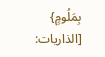بِمَلُومٍ} [الذاريات: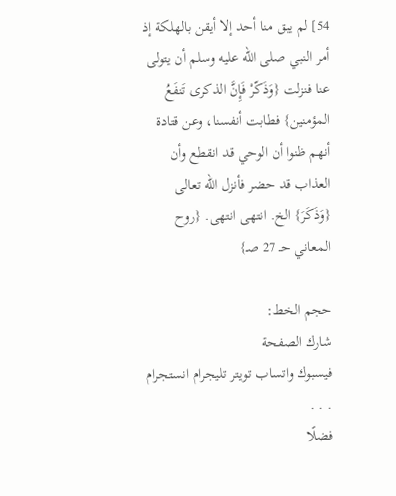54] لم يبق منا أحد إلا أيقن بالهلكة إذ أمر النبي صلى الله عليه وسلم أن يتولى عنا فنزلت {وَذَكّرْ فَإِنَّ الذكرى تَنفَعُ المؤمنين} فطابت أنفسنا، وعن قتادة أنهم ظنوا أن الوحي قد انقطع وأن العذاب قد حضر فأنزل الله تعالى {وَذَكَرَ} الخ. انتهى انتهى. {روح المعاني حـ 27 صـ}

حجم الخط:
شارك الصفحة
فيسبوك واتساب تويتر تليجرام انستجرام
. . .
فضلًا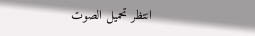انتظر تحميل الصوت